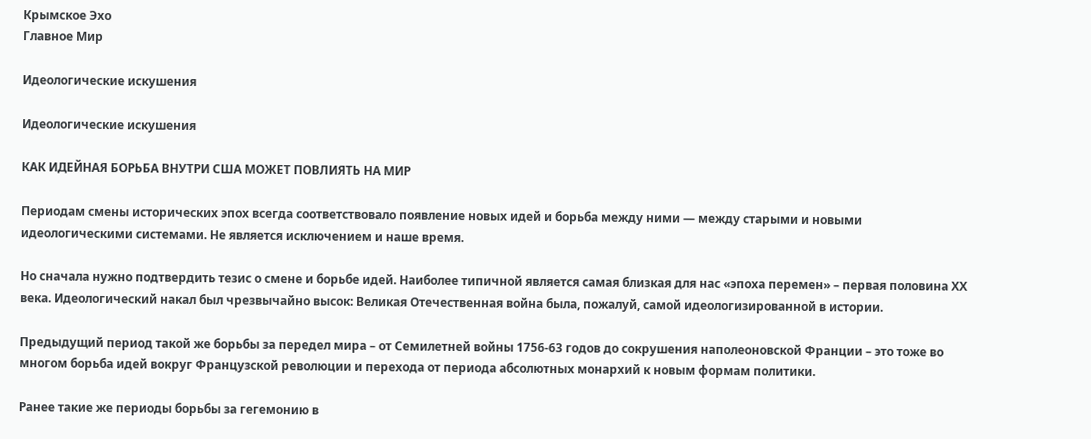Крымское Эхо
Главное Мир

Идеологические искушения

Идеологические искушения

КАК ИДЕЙНАЯ БОРЬБА ВНУТРИ США МОЖЕТ ПОВЛИЯТЬ НА МИР

Периодам смены исторических эпох всегда соответствовало появление новых идей и борьба между ними — между старыми и новыми идеологическими системами. Не является исключением и наше время.

Но сначала нужно подтвердить тезис о смене и борьбе идей. Наиболее типичной является самая близкая для нас «эпоха перемен» – первая половина ХХ века. Идеологический накал был чрезвычайно высок: Великая Отечественная война была, пожалуй, самой идеологизированной в истории.

Предыдущий период такой же борьбы за передел мира – от Семилетней войны 1756-63 годов до сокрушения наполеоновской Франции – это тоже во многом борьба идей вокруг Французской революции и перехода от периода абсолютных монархий к новым формам политики.

Ранее такие же периоды борьбы за гегемонию в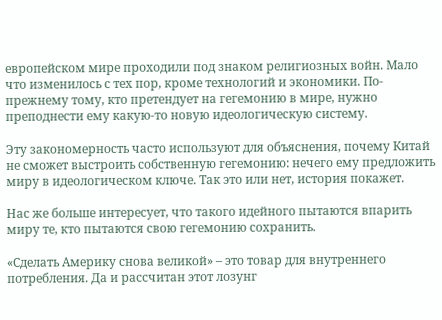европейском мире проходили под знаком религиозных войн. Мало что изменилось с тех пор, кроме технологий и экономики. По-прежнему тому, кто претендует на гегемонию в мире, нужно преподнести ему какую-то новую идеологическую систему.

Эту закономерность часто используют для объяснения, почему Китай не сможет выстроить собственную гегемонию: нечего ему предложить миру в идеологическом ключе. Так это или нет, история покажет.

Нас же больше интересует, что такого идейного пытаются впарить миру те, кто пытаются свою гегемонию сохранить.

«Сделать Америку снова великой» – это товар для внутреннего потребления. Да и рассчитан этот лозунг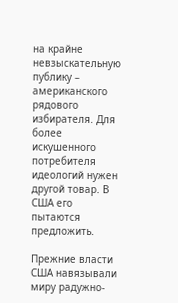на крайне невзыскательную публику – американского рядового избирателя. Для более искушенного потребителя идеологий нужен другой товар. В США его пытаются предложить.

Прежние власти США навязывали миру радужно-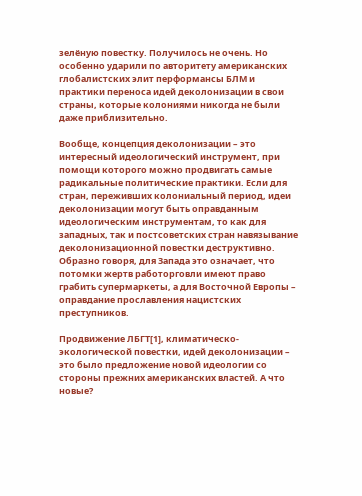зелёную повестку. Получилось не очень. Но особенно ударили по авторитету американских глобалистских элит перформансы БЛМ и практики переноса идей деколонизации в свои страны, которые колониями никогда не были даже приблизительно.

Вообще, концепция деколонизации – это интересный идеологический инструмент, при помощи которого можно продвигать самые радикальные политические практики. Если для стран, переживших колониальный период, идеи деколонизации могут быть оправданным идеологическим инструментам, то как для западных, так и постсоветских стран навязывание деколонизационной повестки деструктивно. Образно говоря, для Запада это означает, что потомки жертв работорговли имеют право грабить супермаркеты, а для Восточной Европы – оправдание прославления нацистских преступников.

Продвижение ЛБГТ[1], климатическо-экологической повестки, идей деколонизации – это было предложение новой идеологии со стороны прежних американских властей. А что новые?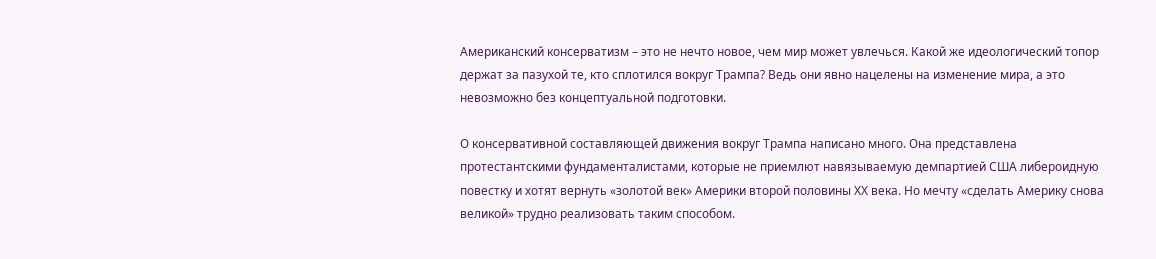Американский консерватизм – это не нечто новое, чем мир может увлечься. Какой же идеологический топор держат за пазухой те, кто сплотился вокруг Трампа? Ведь они явно нацелены на изменение мира, а это невозможно без концептуальной подготовки.

О консервативной составляющей движения вокруг Трампа написано много. Она представлена протестантскими фундаменталистами, которые не приемлют навязываемую демпартией США либероидную повестку и хотят вернуть «золотой век» Америки второй половины ХХ века. Но мечту «сделать Америку снова великой» трудно реализовать таким способом.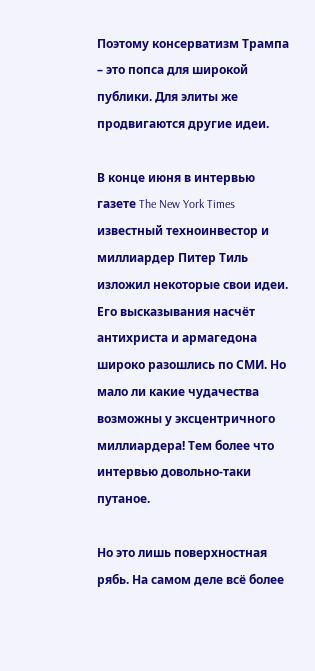Поэтому консерватизм Трампа – это попса для широкой публики. Для элиты же продвигаются другие идеи.

В конце июня в интервью газете The New York Times известный техноинвестор и миллиардер Питер Тиль изложил некоторые свои идеи. Его высказывания насчёт антихриста и армагедона широко разошлись по СМИ. Но мало ли какие чудачества возможны у эксцентричного миллиардера! Тем более что интервью довольно-таки путаное.

Но это лишь поверхностная рябь. На самом деле всё более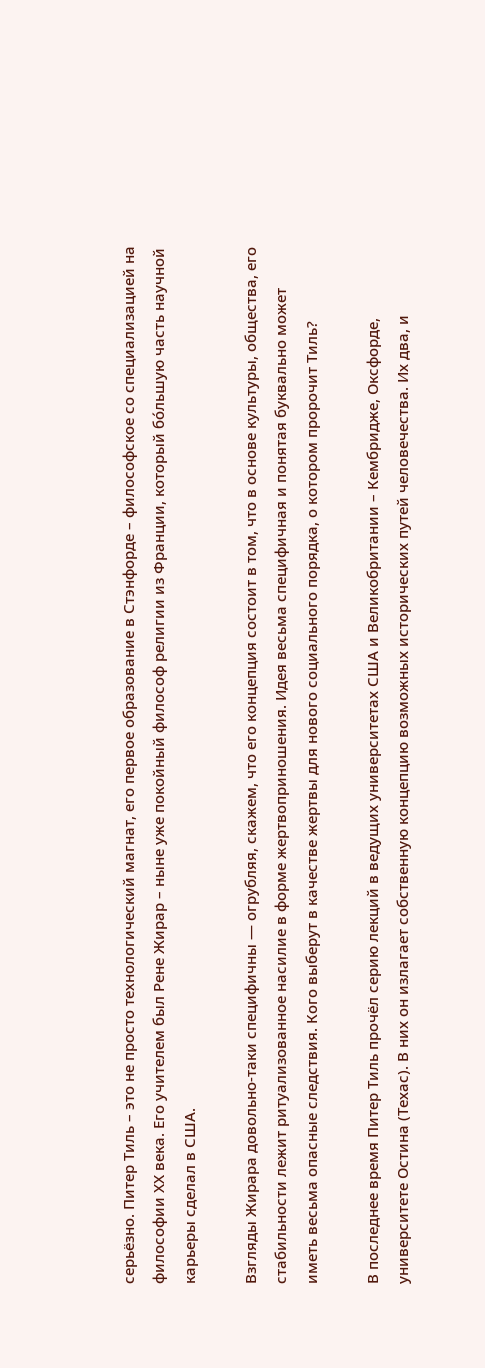серьёзно. Питер Тиль – это не просто технологический магнат, его первое образование в Стэнфорде – философское со специализацией на философии ХХ века. Его учителем был Рене Жирар – ныне уже покойный философ религии из Франции, который бо́льшую часть научной карьеры сделал в США.

Взгляды Жирара довольно-таки специфичны — огрубляя, скажем, что его концепция состоит в том, что в основе культуры, общества, его стабильности лежит ритуализованное насилие в форме жертвоприношения. Идея весьма специфичная и понятая буквально может иметь весьма опасные следствия. Кого выберут в качестве жертвы для нового социального порядка, о котором пророчит Тиль?

В последнее время Питер Тиль прочёл серию лекций в ведущих университетах США и Великобритании – Кембридже, Оксфорде, университете Остина (Техас). В них он излагает собственную концепцию возможных исторических путей человечества. Их два, и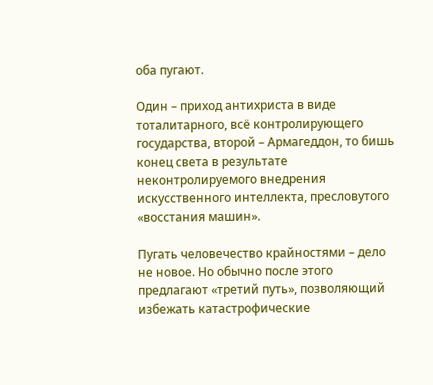оба пугают.

Один – приход антихриста в виде тоталитарного, всё контролирующего государства, второй – Армагеддон, то бишь конец света в результате неконтролируемого внедрения искусственного интеллекта, пресловутого «восстания машин».

Пугать человечество крайностями – дело не новое. Но обычно после этого предлагают «третий путь», позволяющий избежать катастрофические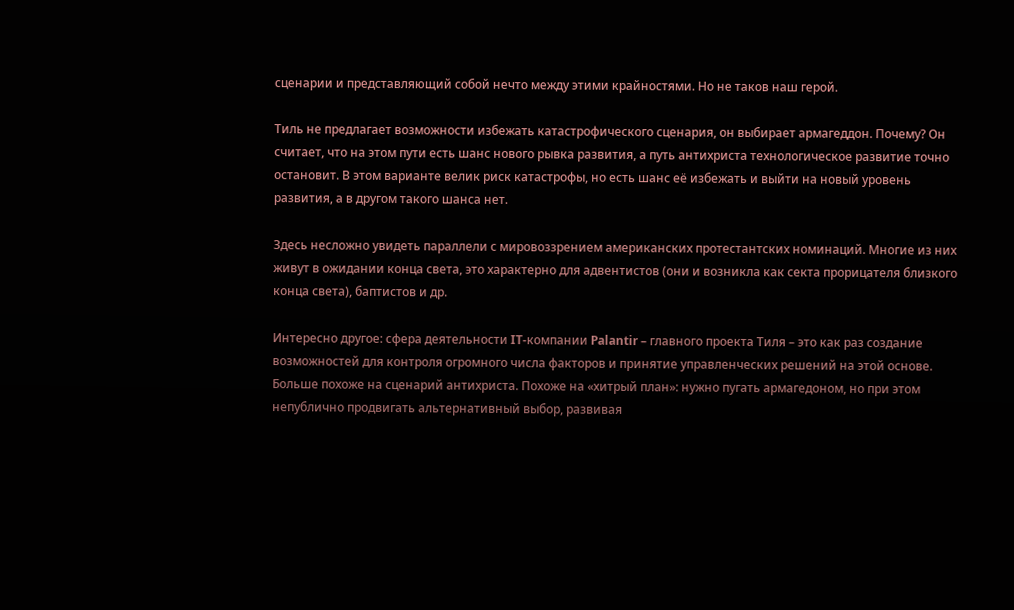сценарии и представляющий собой нечто между этими крайностями. Но не таков наш герой.

Тиль не предлагает возможности избежать катастрофического сценария, он выбирает армагеддон. Почему? Он считает, что на этом пути есть шанс нового рывка развития, а путь антихриста технологическое развитие точно остановит. В этом варианте велик риск катастрофы, но есть шанс её избежать и выйти на новый уровень развития, а в другом такого шанса нет.

Здесь несложно увидеть параллели с мировоззрением американских протестантских номинаций. Многие из них живут в ожидании конца света, это характерно для адвентистов (они и возникла как секта прорицателя близкого конца света), баптистов и др.

Интересно другое: сфера деятельности IT-компании Palantir – главного проекта Тиля – это как раз создание возможностей для контроля огромного числа факторов и принятие управленческих решений на этой основе. Больше похоже на сценарий антихриста. Похоже на «хитрый план»: нужно пугать армагедоном, но при этом непублично продвигать альтернативный выбор, развивая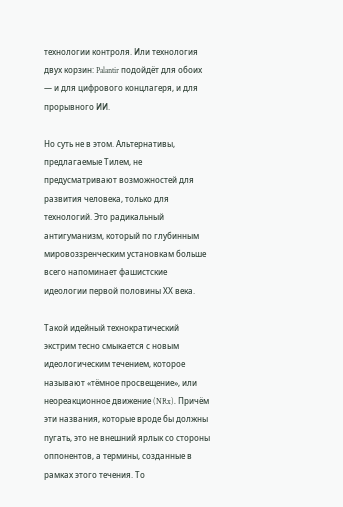технологии контроля. Или технология двух корзин: Palantir подойдёт для обоих — и для цифрового концлагеря, и для прорывного ИИ.

Но суть не в этом. Альтернативы, предлагаемые Тилем, не предусматривают возможностей для развития человека, только для технологий. Это радикальный антигуманизм, который по глубинным мировоззренческим установкам больше всего напоминает фашистские идеологии первой половины ХХ века.

Такой идейный технократический экстрим тесно смыкается с новым идеологическим течением, которое называют «тёмное просвещение», или неореакционное движение (NRx). Причём эти названия, которые вроде бы должны пугать, это не внешний ярлык со стороны оппонентов, а термины, созданные в рамках этого течения. То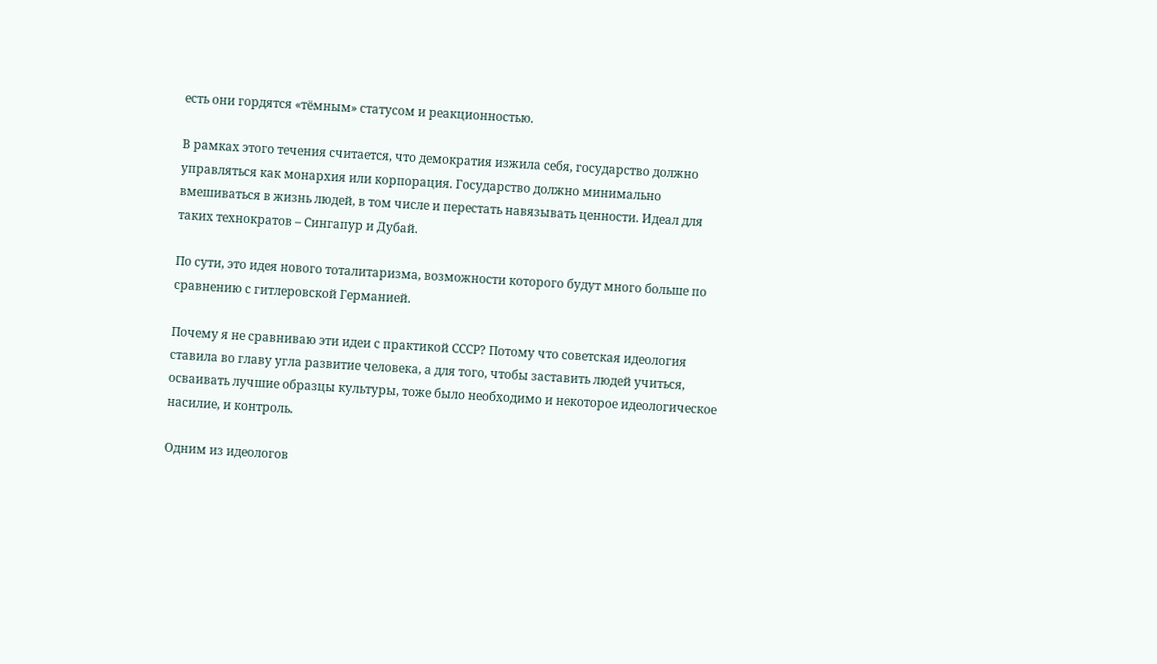есть они гордятся «тёмным» статусом и реакционностью.

В рамках этого течения считается, что демократия изжила себя, государство должно управляться как монархия или корпорация. Государство должно минимально вмешиваться в жизнь людей, в том числе и перестать навязывать ценности. Идеал для таких технократов – Сингапур и Дубай.

По сути, это идея нового тоталитаризма, возможности которого будут много больше по сравнению с гитлеровской Германией.

Почему я не сравниваю эти идеи с практикой СССР? Потому что советская идеология ставила во главу угла развитие человека, а для того, чтобы заставить людей учиться, осваивать лучшие образцы культуры, тоже было необходимо и некоторое идеологическое насилие, и контроль.

Одним из идеологов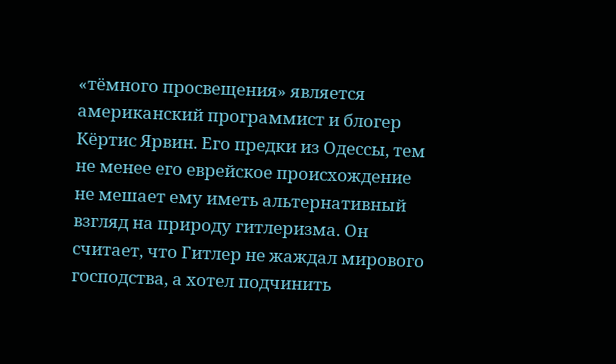«тёмного просвещения» является американский программист и блогер Кёртис Ярвин. Его предки из Одессы, тем не менее его еврейское происхождение не мешает ему иметь альтернативный взгляд на природу гитлеризма. Он считает, что Гитлер не жаждал мирового господства, а хотел подчинить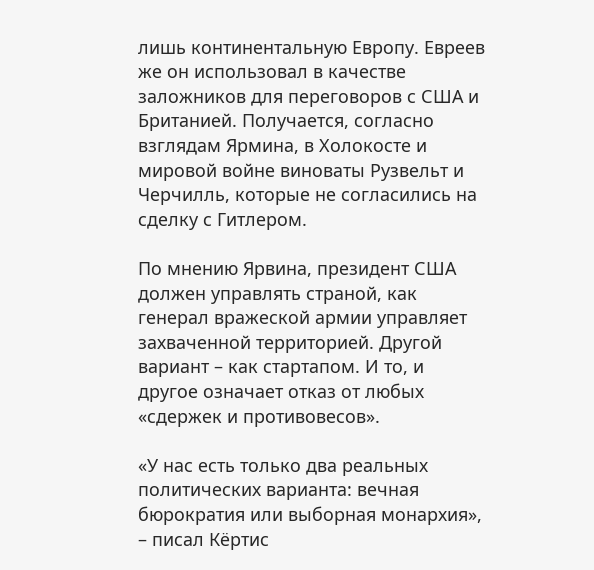лишь континентальную Европу. Евреев же он использовал в качестве заложников для переговоров с США и Британией. Получается, согласно взглядам Ярмина, в Холокосте и мировой войне виноваты Рузвельт и Черчилль, которые не согласились на сделку с Гитлером.

По мнению Ярвина, президент США должен управлять страной, как генерал вражеской армии управляет захваченной территорией. Другой вариант – как стартапом. И то, и другое означает отказ от любых «сдержек и противовесов».

«У нас есть только два реальных политических варианта: вечная бюрократия или выборная монархия», – писал Кёртис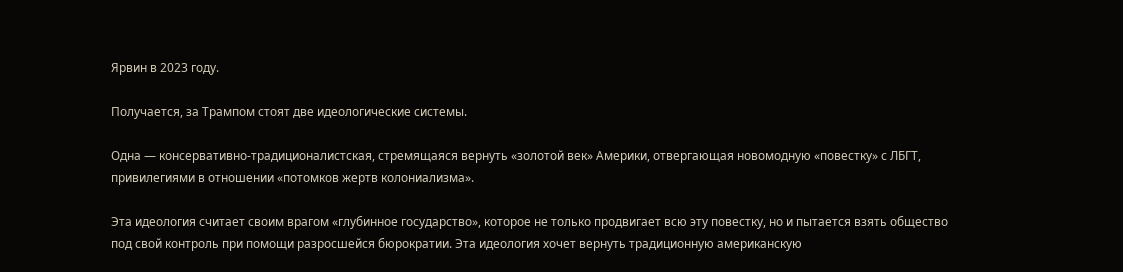Ярвин в 2023 году.

Получается, за Трампом стоят две идеологические системы.

Одна — консервативно-традиционалистская, стремящаяся вернуть «золотой век» Америки, отвергающая новомодную «повестку» с ЛБГТ, привилегиями в отношении «потомков жертв колониализма».

Эта идеология считает своим врагом «глубинное государство», которое не только продвигает всю эту повестку, но и пытается взять общество под свой контроль при помощи разросшейся бюрократии. Эта идеология хочет вернуть традиционную американскую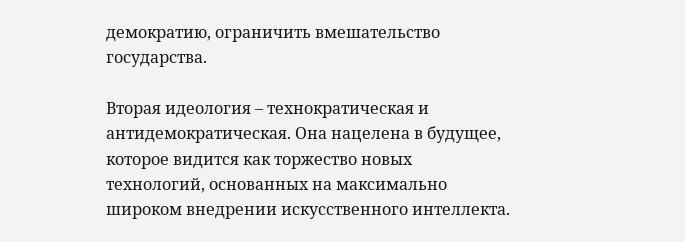демократию, ограничить вмешательство государства.

Вторая идеология – технократическая и антидемократическая. Она нацелена в будущее, которое видится как торжество новых технологий, основанных на максимально широком внедрении искусственного интеллекта.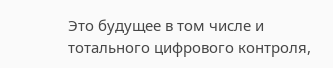Это будущее в том числе и тотального цифрового контроля,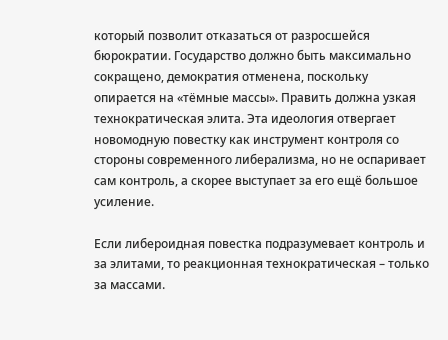который позволит отказаться от разросшейся бюрократии. Государство должно быть максимально сокращено, демократия отменена, поскольку опирается на «тёмные массы». Править должна узкая технократическая элита. Эта идеология отвергает новомодную повестку как инструмент контроля со стороны современного либерализма, но не оспаривает сам контроль, а скорее выступает за его ещё большое усиление.

Если либероидная повестка подразумевает контроль и за элитами, то реакционная технократическая – только за массами.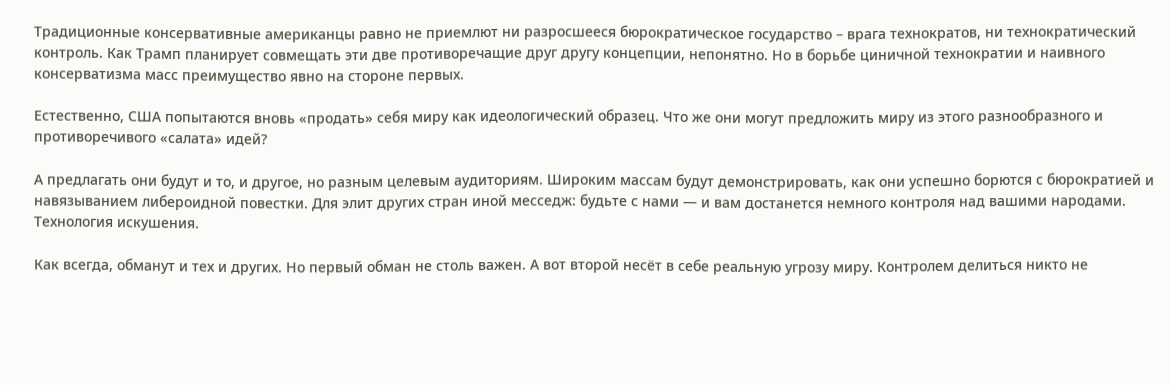Традиционные консервативные американцы равно не приемлют ни разросшееся бюрократическое государство – врага технократов, ни технократический контроль. Как Трамп планирует совмещать эти две противоречащие друг другу концепции, непонятно. Но в борьбе циничной технократии и наивного консерватизма масс преимущество явно на стороне первых.

Естественно, США попытаются вновь «продать» себя миру как идеологический образец. Что же они могут предложить миру из этого разнообразного и противоречивого «салата» идей?

А предлагать они будут и то, и другое, но разным целевым аудиториям. Широким массам будут демонстрировать, как они успешно борются с бюрократией и навязыванием либероидной повестки. Для элит других стран иной месседж: будьте с нами — и вам достанется немного контроля над вашими народами. Технология искушения.

Как всегда, обманут и тех и других. Но первый обман не столь важен. А вот второй несёт в себе реальную угрозу миру. Контролем делиться никто не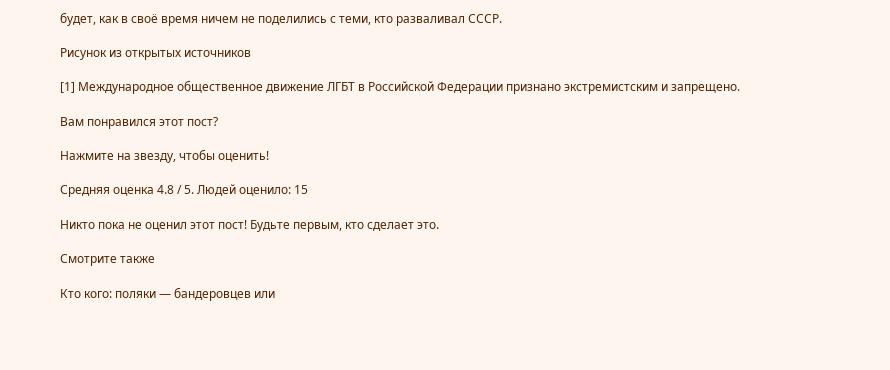будет, как в своё время ничем не поделились с теми, кто разваливал СССР.

Рисунок из открытых источников

[1] Международное общественное движение ЛГБТ в Российской Федерации признано экстремистским и запрещено.

Вам понравился этот пост?

Нажмите на звезду, чтобы оценить!

Средняя оценка 4.8 / 5. Людей оценило: 15

Никто пока не оценил этот пост! Будьте первым, кто сделает это.

Смотрите также

Кто кого: поляки — бандеровцев или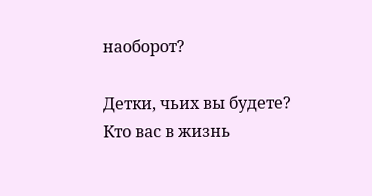наоборот?

Детки, чьих вы будете? Кто вас в жизнь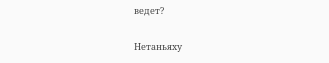ведет?

Нетаньяху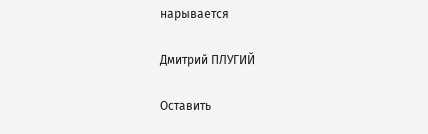нарывается

Дмитрий ПЛУГИЙ

Оставить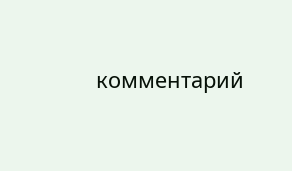комментарий